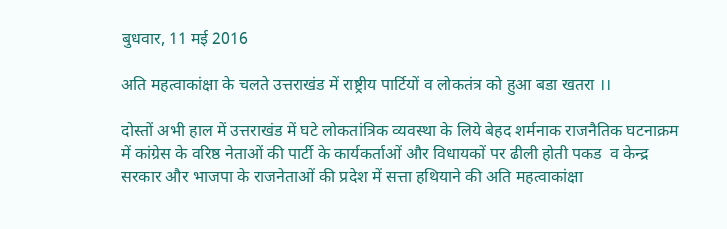बुधवार, 11 मई 2016

अति महत्वाकांक्षा के चलते उत्तराखंड में राष्ट्रीय पार्टियों व लोकतंत्र को हुआ बडा खतरा ।।

दोस्तों अभी हाल में उत्तराखंड में घटे लोकतांत्रिक व्यवस्था के लिये बेहद शर्मनाक राजनैतिक घटनाक्रम में कांग्रेस के वरिष्ठ नेताओं की पार्टी के कार्यकर्ताओं और विधायकों पर ढीली होती पकड  व केन्द्र सरकार और भाजपा के राजनेताओं की प्रदेश में सत्ता हथियाने की अति महत्वाकांक्षा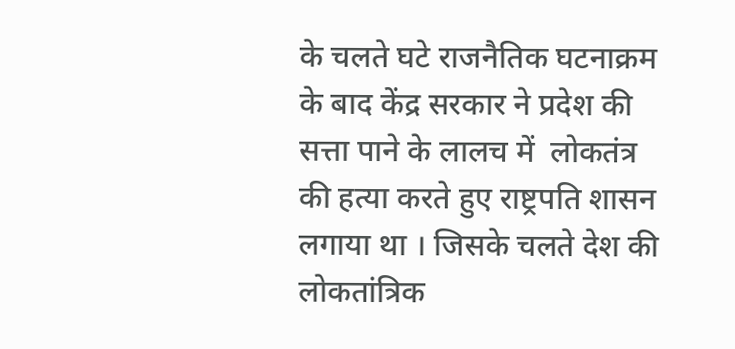के चलते घटे राजनैतिक घटनाक्रम के बाद केंद्र सरकार ने प्रदेश की सत्ता पाने के लालच में  लोकतंत्र की हत्या करते हुए राष्ट्रपति शासन लगाया था । जिसके चलते देश की लोकतांत्रिक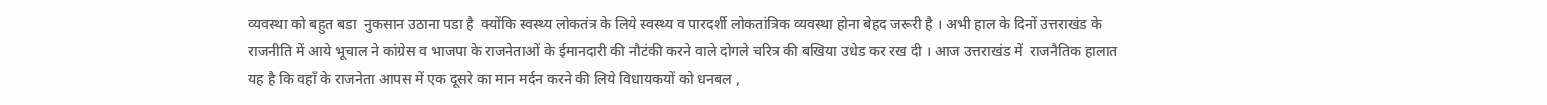व्यवस्था को बहुत बडा  नुकसान उठाना पडा है  क्योंकि स्वस्थ्य लोकतंत्र के लिये स्वस्थ्य व पारदर्शी लोकतांत्रिक व्यवस्था होना बेहद जरूरी है । अभी हाल के दिनों उत्तराखंड के राजनीति में आये भूचाल ने कांग्रेस व भाजपा के राजनेताओं के ईमानदारी की नौटंकी करने वाले दोगले चरित्र की बखिया उधेड कर रख दी । आज उत्तराखंड में  राजनैतिक हालात यह है कि वहाँ के राजनेता आपस में एक दूसरे का मान मर्दन करने की लिये विधायकयों को धनबल ,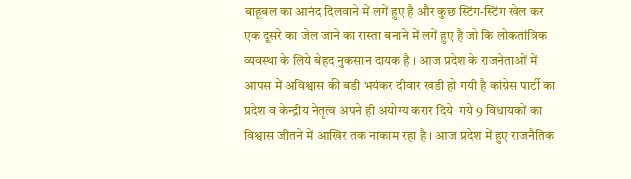बाहूबल का आनंद दिलवाने में लगें हुए है और कुछ स्टिंग-स्टिंग खेल कर एक दूसरे का जेल जाने का रास्ता बनाने में लगें हुए है जो कि लोकतांत्रिक व्यवस्था के लिये बेहद नुकसान दायक है । आज प्रदेश के राजनेताओं में आपस में अविश्वास की बडी भयंकर दीवार खडी हो गयी है कांग्रेस पार्टी का प्रदेश व केन्द्रीय नेतृत्व अपने ही अयोग्य करार दिये  गये 9 विधायकों का विश्वास जीतने में आखिर तक नाकाम रहा है । आज प्रदेश में हुए राजनैतिक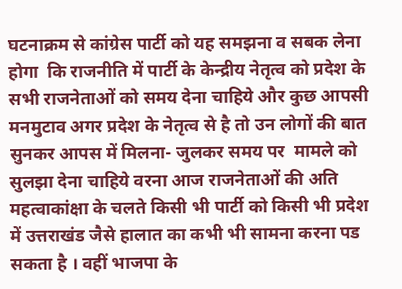घटनाक्रम से कांग्रेस पार्टी को यह समझना व सबक लेना होगा  कि राजनीति में पार्टी के केन्द्रीय नेतृत्व को प्रदेश के सभी राजनेताओं को समय देना चाहिये और कुछ आपसी मनमुटाव अगर प्रदेश के नेतृत्व से है तो उन लोगों की बात सुनकर आपस में मिलना- जुलकर समय पर  मामले को सुलझा देना चाहिये वरना आज राजनेताओं की अति महत्वाकांक्षा के चलते किसी भी पार्टी को किसी भी प्रदेश में उत्तराखंड जैसे हालात का कभी भी सामना करना पड सकता है । वहीं भाजपा के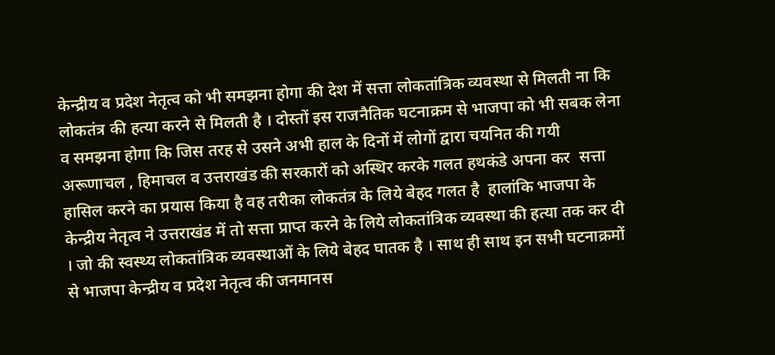केन्द्रीय व प्रदेश नेतृत्व को भी समझना होगा की देश में सत्ता लोकतांत्रिक व्यवस्था से मिलती ना कि लोकतंत्र की हत्या करने से मिलती है । दोस्तों इस राजनैतिक घटनाक्रम से भाजपा को भी सबक लेना व समझना होगा कि जिस तरह से उसने अभी हाल के दिनों में लोगों द्वारा चयनित की गयी अरूणाचल , हिमाचल व उत्तराखंड की सरकारों को अस्थिर करके गलत हथकंडे अपना कर  सत्ता हासिल करने का प्रयास किया है वह तरीका लोकतंत्र के लिये बेहद गलत है  हालांकि भाजपा के केन्द्रीय नेतृत्व ने उत्तराखंड में तो सत्ता प्राप्त करने के लिये लोकतांत्रिक व्यवस्था की हत्या तक कर दी । जो की स्वस्थ्य लोकतांत्रिक व्यवस्थाओं के लिये बेहद घातक है । साथ ही साथ इन सभी घटनाक्रमों से भाजपा केन्द्रीय व प्रदेश नेतृत्व की जनमानस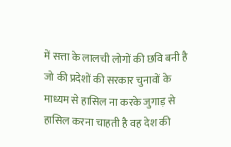में सत्ता के लालची लोगों की छवि बनी है  जो की प्रदेशों की सरकार चुनावों के माध्यम से हासिल ना करके जुगाड़ से हासिल करना चाहती है वह देश की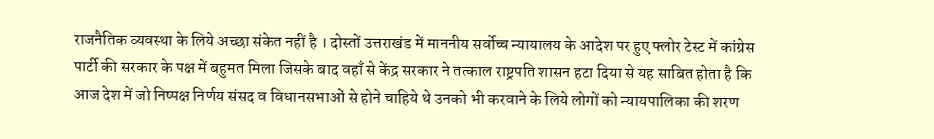राजनैतिक व्यवस्था के लिये अच्छा संकेत नहीं है । दोस्तों उत्तराखंड में माननीय सर्वोच्च न्यायालय के आदेश पर हुए फ्लोर टेस्ट में कांग्रेस पार्टी की सरकार के पक्ष में बहुमत मिला जिसके बाद वहाँ से केंद्र सरकार ने तत्काल राष्ट्रपति शासन हटा दिया से यह साबित होता है कि आज देश में जो निष्पक्ष निर्णय संसद व विधानसभाओं से होने चाहिये थे उनको भी करवाने के लिये लोगों को न्यायपालिका की शरण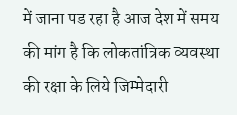में जाना पड रहा है आज देश में समय की मांग है कि लोकतांत्रिक व्यवस्था की रक्षा के लिये जिम्मेदारी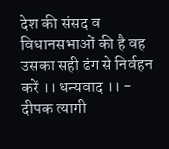देश की संसद व विधानसभाओं की है वह उसका सही ढंग से निर्वहन करें ।। धन्यवाद ।। - दीपक त्यागी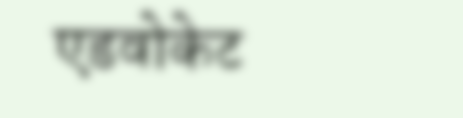एडवोकेट